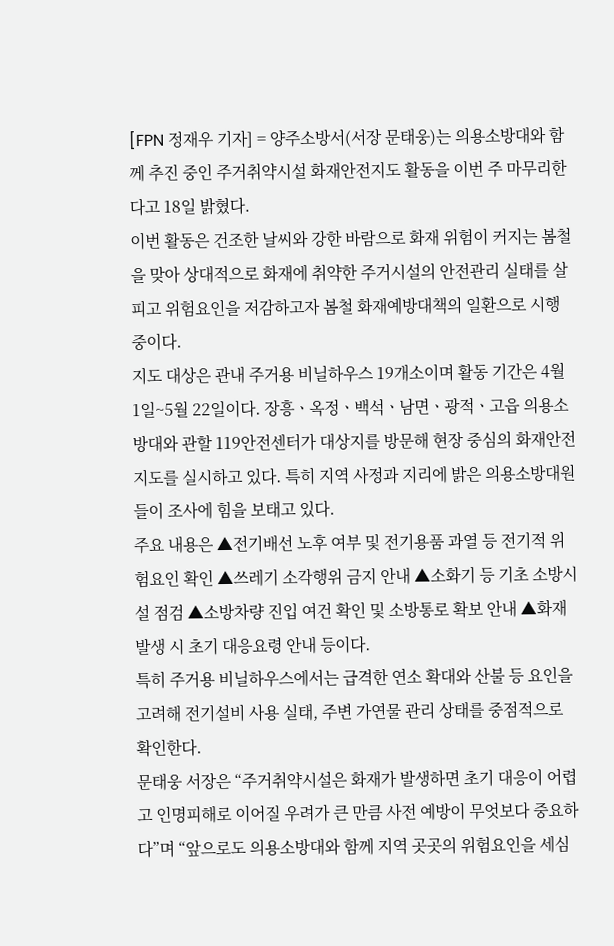[FPN 정재우 기자] = 양주소방서(서장 문태웅)는 의용소방대와 함께 추진 중인 주거취약시설 화재안전지도 활동을 이번 주 마무리한다고 18일 밝혔다.
이번 활동은 건조한 날씨와 강한 바람으로 화재 위험이 커지는 봄철을 맞아 상대적으로 화재에 취약한 주거시설의 안전관리 실태를 살피고 위험요인을 저감하고자 봄철 화재예방대책의 일환으로 시행 중이다.
지도 대상은 관내 주거용 비닐하우스 19개소이며 활동 기간은 4월 1일~5월 22일이다. 장흥ㆍ옥정ㆍ백석ㆍ남면ㆍ광적ㆍ고읍 의용소방대와 관할 119안전센터가 대상지를 방문해 현장 중심의 화재안전 지도를 실시하고 있다. 특히 지역 사정과 지리에 밝은 의용소방대원들이 조사에 힘을 보태고 있다.
주요 내용은 ▲전기배선 노후 여부 및 전기용품 과열 등 전기적 위험요인 확인 ▲쓰레기 소각행위 금지 안내 ▲소화기 등 기초 소방시설 점검 ▲소방차량 진입 여건 확인 및 소방통로 확보 안내 ▲화재 발생 시 초기 대응요령 안내 등이다.
특히 주거용 비닐하우스에서는 급격한 연소 확대와 산불 등 요인을 고려해 전기설비 사용 실태, 주변 가연물 관리 상태를 중점적으로 확인한다.
문태웅 서장은 “주거취약시설은 화재가 발생하면 초기 대응이 어렵고 인명피해로 이어질 우려가 큰 만큼 사전 예방이 무엇보다 중요하다”며 “앞으로도 의용소방대와 함께 지역 곳곳의 위험요인을 세심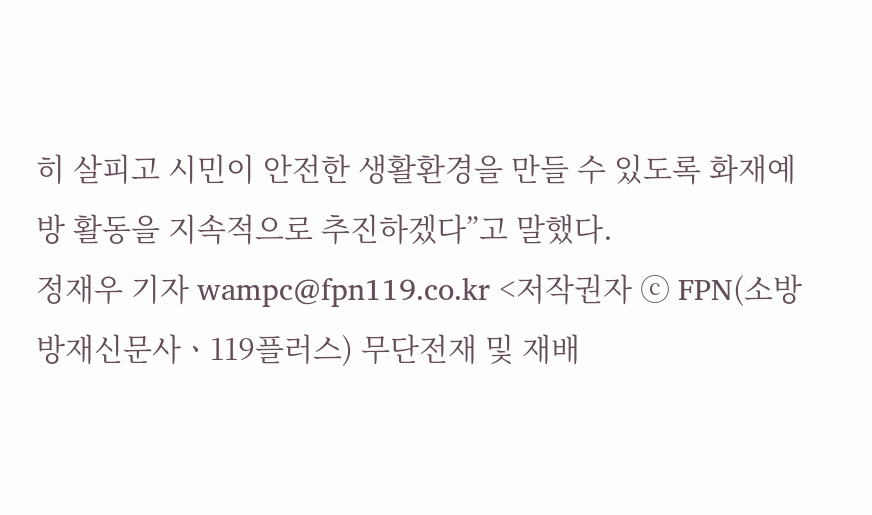히 살피고 시민이 안전한 생활환경을 만들 수 있도록 화재예방 활동을 지속적으로 추진하겠다”고 말했다.
정재우 기자 wampc@fpn119.co.kr <저작권자 ⓒ FPN(소방방재신문사ㆍ119플러스) 무단전재 및 재배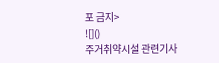포 금지>
![]()
주거취약시설 관련기사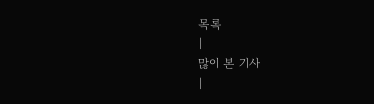목록
|
많이 본 기사
|